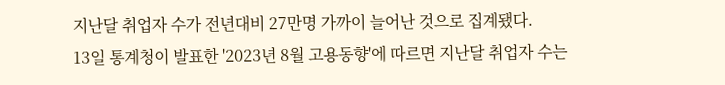지난달 취업자 수가 전년대비 27만명 가까이 늘어난 것으로 집계됐다.
13일 통계청이 발표한 '2023년 8월 고용동향'에 따르면 지난달 취업자 수는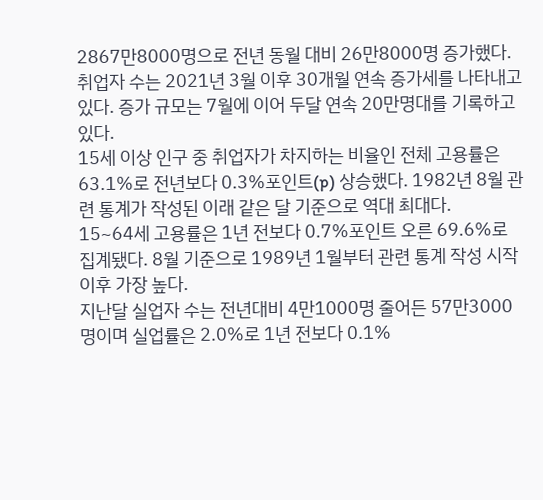2867만8000명으로 전년 동월 대비 26만8000명 증가했다.
취업자 수는 2021년 3월 이후 30개월 연속 증가세를 나타내고 있다. 증가 규모는 7월에 이어 두달 연속 20만명대를 기록하고 있다.
15세 이상 인구 중 취업자가 차지하는 비율인 전체 고용률은 63.1%로 전년보다 0.3%포인트(p) 상승했다. 1982년 8월 관련 통계가 작성된 이래 같은 달 기준으로 역대 최대다.
15~64세 고용률은 1년 전보다 0.7%포인트 오른 69.6%로 집계됐다. 8월 기준으로 1989년 1월부터 관련 통계 작성 시작 이후 가장 높다.
지난달 실업자 수는 전년대비 4만1000명 줄어든 57만3000명이며 실업률은 2.0%로 1년 전보다 0.1%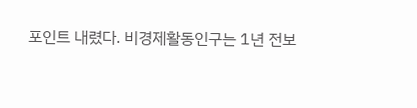포인트 내렸다. 비경제활동인구는 1년 전보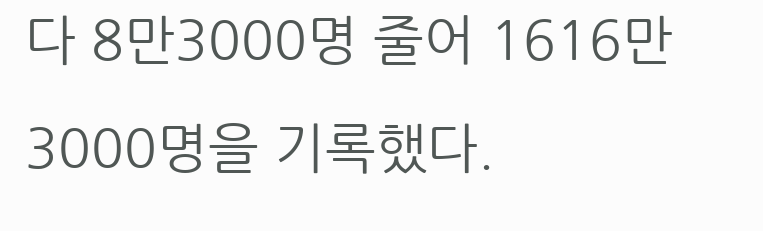다 8만3000명 줄어 1616만3000명을 기록했다.